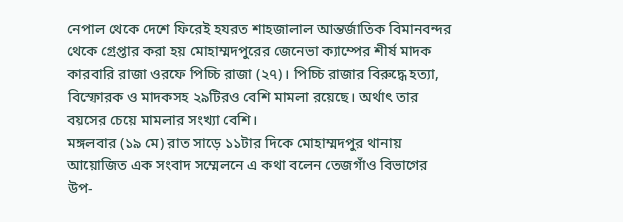নেপাল থেকে দেশে ফিরেই হযরত শাহজালাল আন্তর্জাতিক বিমানবন্দর থেকে গ্রেপ্তার করা হয় মোহাম্মদপুরের জেনেভা ক্যাম্পের শীর্ষ মাদক কারবারি রাজা ওরফে পিচ্চি রাজা (২৭)। পিচ্চি রাজার বিরুদ্ধে হত্যা, বিস্ফোরক ও মাদকসহ ২৯টিরও বেশি মামলা রয়েছে। অর্থাৎ তার বয়সের চেয়ে মামলার সংখ্যা বেশি।
মঙ্গলবার (১৯ মে) রাত সাড়ে ১১টার দিকে মোহাম্মদপুর থানায় আয়োজিত এক সংবাদ সম্মেলনে এ কথা বলেন তেজগাঁও বিভাগের উপ-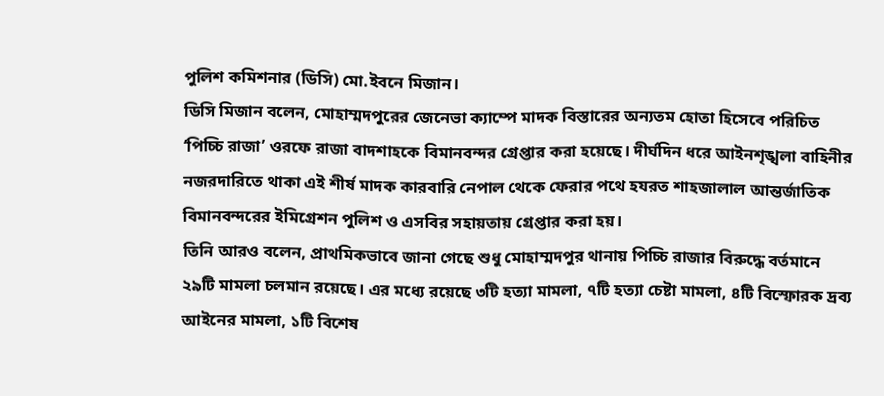পুলিশ কমিশনার (ডিসি) মো.ইবনে মিজান।
ডিসি মিজান বলেন, মোহাম্মদপুরের জেনেভা ক্যাম্পে মাদক বিস্তারের অন্যতম হোতা হিসেবে পরিচিত ‘পিচ্চি রাজা’ ওরফে রাজা বাদশাহকে বিমানবন্দর গ্রেপ্তার করা হয়েছে। দীর্ঘদিন ধরে আইনশৃঙ্খলা বাহিনীর নজরদারিতে থাকা এই শীর্ষ মাদক কারবারি নেপাল থেকে ফেরার পথে হযরত শাহজালাল আন্তর্জাতিক বিমানবন্দরের ইমিগ্রেশন পুলিশ ও এসবির সহায়তায় গ্রেপ্তার করা হয়।
তিনি আরও বলেন, প্রাথমিকভাবে জানা গেছে শুধু মোহাম্মদপুর থানায় পিচ্চি রাজার বিরুদ্ধে বর্তমানে ২৯টি মামলা চলমান রয়েছে। এর মধ্যে রয়েছে ৩টি হত্যা মামলা, ৭টি হত্যা চেষ্টা মামলা, ৪টি বিস্ফোরক দ্রব্য আইনের মামলা, ১টি বিশেষ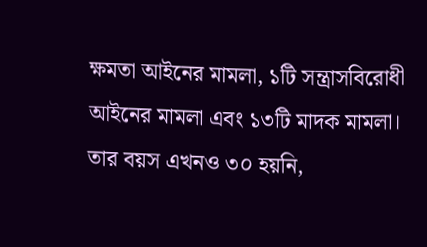ক্ষমতা আইনের মামলা, ১টি সন্ত্রাসবিরোধী আইনের মামলা এবং ১৩টি মাদক মামলা। তার বয়স এখনও ৩০ হয়নি,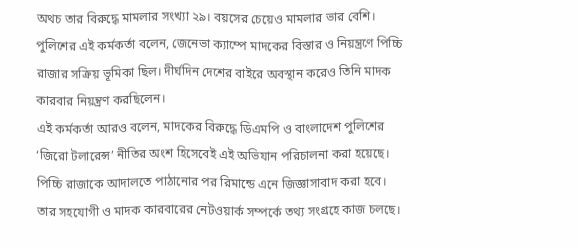অথচ তার বিরুদ্ধে মামলার সংখ্যা ২৯। বয়সের চেয়েও মামলার ভার বেশি।
পুলিশের এই কর্মকর্তা বলেন, জেনেভা ক্যাম্পে মাদকের বিস্তার ও নিয়ন্ত্রণে পিচ্চি রাজার সক্রিয় ভূমিকা ছিল। দীর্ঘদিন দেশের বাইরে অবস্থান করেও তিনি মাদক কারবার নিয়ন্ত্রণ করছিলেন।
এই কর্মকর্তা আরও বলেন, মাদকের বিরুদ্ধে ডিএমপি ও বাংলাদেশ পুলিশের ‘জিরো টলারেন্স’ নীতির অংশ হিসেবেই এই অভিযান পরিচালনা করা হয়েছে। পিচ্চি রাজাকে আদালতে পাঠানোর পর রিমান্ডে এনে জিজ্ঞাসাবাদ করা হবে। তার সহযোগী ও মাদক কারবারের নেটওয়ার্ক সম্পর্কে তথ্য সংগ্রহে কাজ চলছে।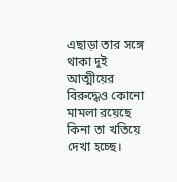এছাড়া তার সঙ্গে থাকা দুই আত্মীয়ের বিরুদ্ধেও কোনো মামলা রয়েছে কিনা তা খতিয়ে দেখা হচ্ছে।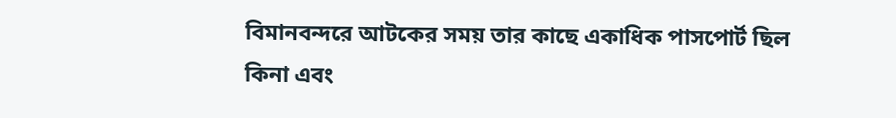বিমানবন্দরে আটকের সময় তার কাছে একাধিক পাসপোর্ট ছিল কিনা এবং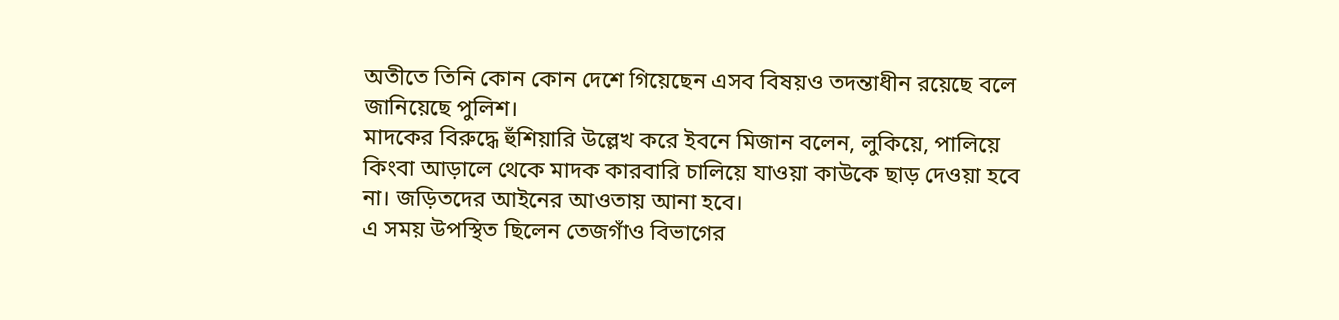অতীতে তিনি কোন কোন দেশে গিয়েছেন এসব বিষয়ও তদন্তাধীন রয়েছে বলে জানিয়েছে পুলিশ।
মাদকের বিরুদ্ধে হুঁশিয়ারি উল্লেখ করে ইবনে মিজান বলেন, লুকিয়ে, পালিয়ে কিংবা আড়ালে থেকে মাদক কারবারি চালিয়ে যাওয়া কাউকে ছাড় দেওয়া হবে না। জড়িতদের আইনের আওতায় আনা হবে।
এ সময় উপস্থিত ছিলেন তেজগাঁও বিভাগের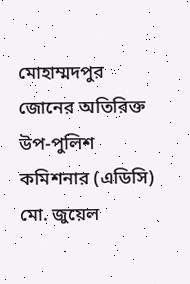মোহাম্মদপুর জোনের অতিরিক্ত উপ-পুলিশ কমিশনার (এডিসি) মো. জুয়েল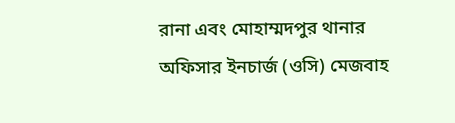রানা এবং মোহাম্মদপুর থানার অফিসার ইনচার্জ (ওসি) মেজবাহ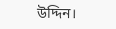উদ্দিন।